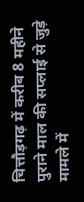चित्तौड़गढ़ में करीब 8 महीने पुराने माल की सप्लाई से जुड़े मामले में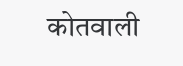कोतवाली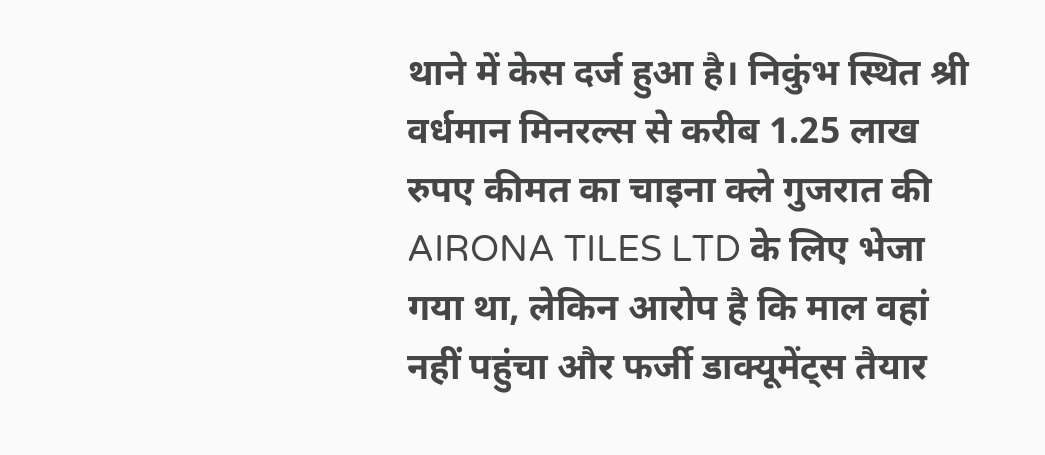थाने में केस दर्ज हुआ है। निकुंभ स्थित श्री वर्धमान मिनरल्स से करीब 1.25 लाख रुपए कीमत का चाइना क्ले गुजरात की AIRONA TILES LTD के लिए भेजा गया था, लेकिन आरोप है कि माल वहां नहीं पहुंचा और फर्जी डाक्यूमेंट्स तैयार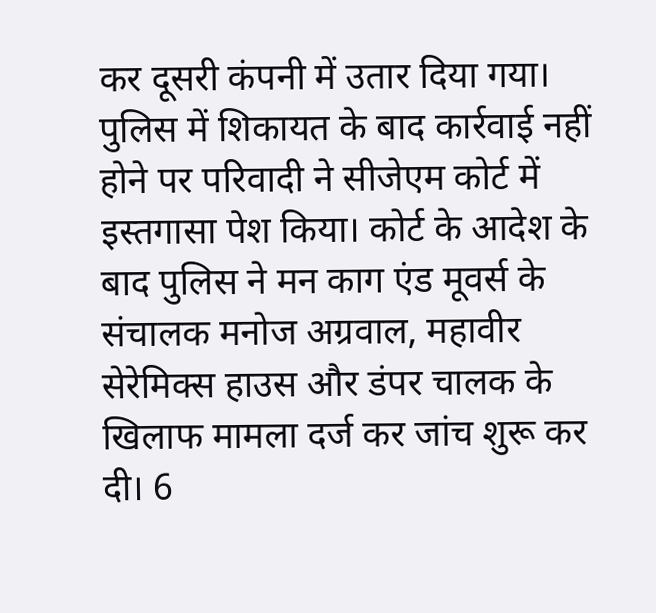कर दूसरी कंपनी में उतार दिया गया। पुलिस में शिकायत के बाद कार्रवाई नहीं होने पर परिवादी ने सीजेएम कोर्ट में इस्तगासा पेश किया। कोर्ट के आदेश के बाद पुलिस ने मन काग एंड मूवर्स के संचालक मनोज अग्रवाल, महावीर सेरेमिक्स हाउस और डंपर चालक के खिलाफ मामला दर्ज कर जांच शुरू कर दी। 6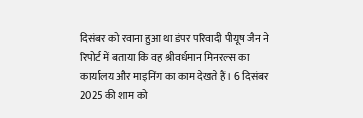दिसंबर को रवाना हुआ था डंपर परिवादी पीयूष जैन ने रिपोर्ट में बताया कि वह श्रीवर्धमान मिनरल्स का कार्यालय और माइनिंग का काम देखते हैं। 6 दिसंबर 2025 की शाम को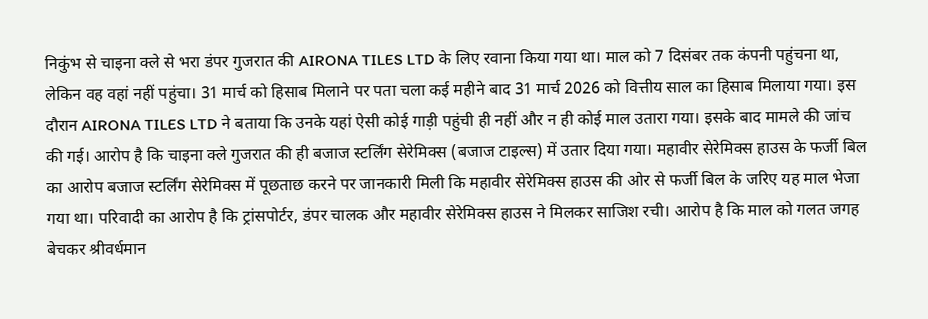निकुंभ से चाइना क्ले से भरा डंपर गुजरात की AIRONA TILES LTD के लिए रवाना किया गया था। माल को 7 दिसंबर तक कंपनी पहुंचना था, लेकिन वह वहां नहीं पहुंचा। 31 मार्च को हिसाब मिलाने पर पता चला कई महीने बाद 31 मार्च 2026 को वित्तीय साल का हिसाब मिलाया गया। इस दौरान AIRONA TILES LTD ने बताया कि उनके यहां ऐसी कोई गाड़ी पहुंची ही नहीं और न ही कोई माल उतारा गया। इसके बाद मामले की जांच की गई। आरोप है कि चाइना क्ले गुजरात की ही बजाज स्टर्लिंग सेरेमिक्स (बजाज टाइल्स) में उतार दिया गया। महावीर सेरेमिक्स हाउस के फर्जी बिल का आरोप बजाज स्टर्लिंग सेरेमिक्स में पूछताछ करने पर जानकारी मिली कि महावीर सेरेमिक्स हाउस की ओर से फर्जी बिल के जरिए यह माल भेजा गया था। परिवादी का आरोप है कि ट्रांसपोर्टर, डंपर चालक और महावीर सेरेमिक्स हाउस ने मिलकर साजिश रची। आरोप है कि माल को गलत जगह बेचकर श्रीवर्धमान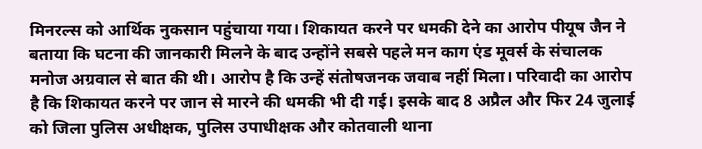मिनरल्स को आर्थिक नुकसान पहुंचाया गया। शिकायत करने पर धमकी देने का आरोप पीयूष जैन ने बताया कि घटना की जानकारी मिलने के बाद उन्होंने सबसे पहले मन काग एंड मूवर्स के संचालक मनोज अग्रवाल से बात की थी। आरोप है कि उन्हें संतोषजनक जवाब नहीं मिला। परिवादी का आरोप है कि शिकायत करने पर जान से मारने की धमकी भी दी गई। इसके बाद 8 अप्रैल और फिर 24 जुलाई को जिला पुलिस अधीक्षक, पुलिस उपाधीक्षक और कोतवाली थाना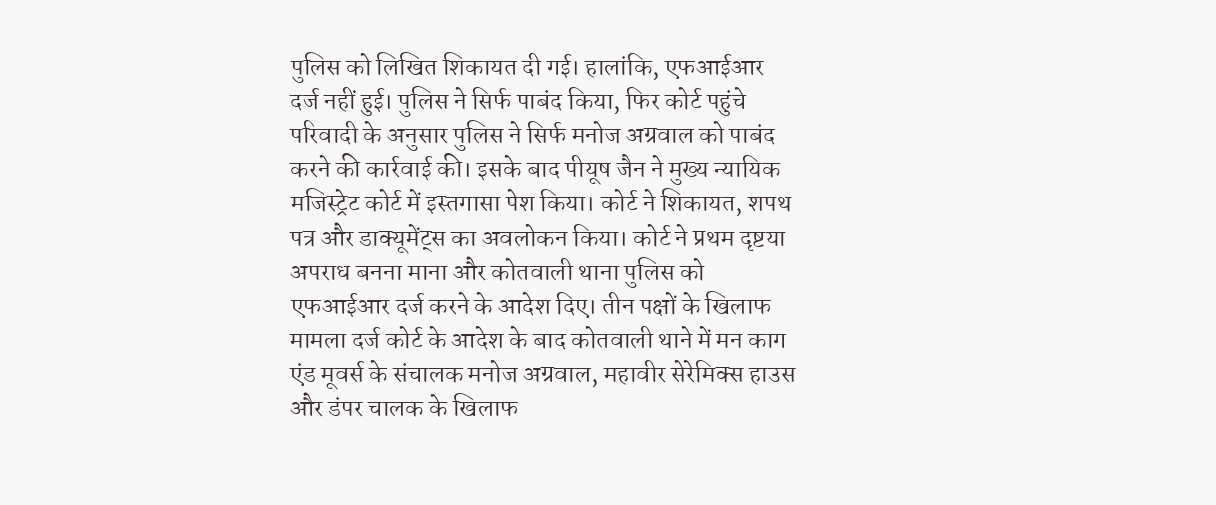पुलिस को लिखित शिकायत दी गई। हालांकि, एफआईआर दर्ज नहीं हुई। पुलिस ने सिर्फ पाबंद किया, फिर कोर्ट पहुंचे परिवादी के अनुसार पुलिस ने सिर्फ मनोज अग्रवाल को पाबंद करने की कार्रवाई की। इसके बाद पीयूष जैन ने मुख्य न्यायिक मजिस्ट्रेट कोर्ट में इस्तगासा पेश किया। कोर्ट ने शिकायत, शपथ पत्र और डाक्यूमेंट्स का अवलोकन किया। कोर्ट ने प्रथम दृष्टया अपराध बनना माना और कोतवाली थाना पुलिस को एफआईआर दर्ज करने के आदेश दिए। तीन पक्षों के खिलाफ मामला दर्ज कोर्ट के आदेश के बाद कोतवाली थाने में मन काग एंड मूवर्स के संचालक मनोज अग्रवाल, महावीर सेरेमिक्स हाउस और डंपर चालक के खिलाफ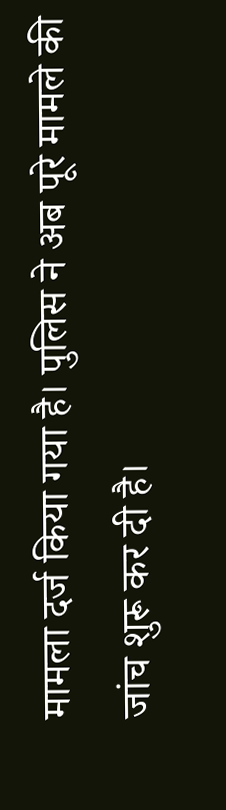मामला दर्ज किया गया है। पुलिस ने अब पूरे मामले की जांच शुरू कर दी है।